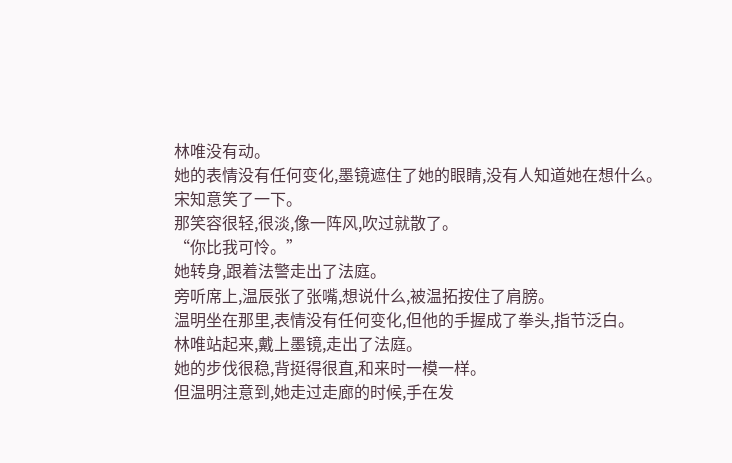林唯没有动。
她的表情没有任何变化,墨镜遮住了她的眼睛,没有人知道她在想什么。
宋知意笑了一下。
那笑容很轻,很淡,像一阵风,吹过就散了。
“你比我可怜。”
她转身,跟着法警走出了法庭。
旁听席上,温辰张了张嘴,想说什么,被温拓按住了肩膀。
温明坐在那里,表情没有任何变化,但他的手握成了拳头,指节泛白。
林唯站起来,戴上墨镜,走出了法庭。
她的步伐很稳,背挺得很直,和来时一模一样。
但温明注意到,她走过走廊的时候,手在发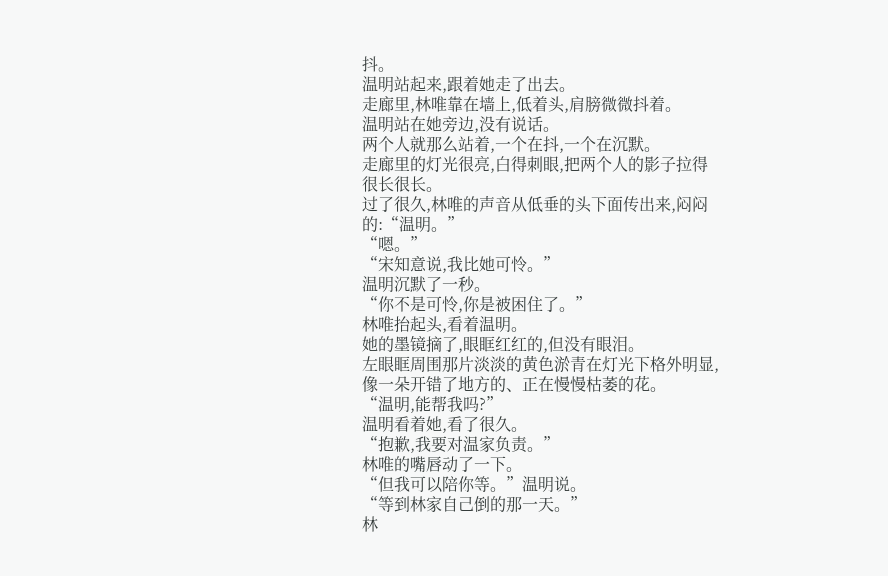抖。
温明站起来,跟着她走了出去。
走廊里,林唯靠在墙上,低着头,肩膀微微抖着。
温明站在她旁边,没有说话。
两个人就那么站着,一个在抖,一个在沉默。
走廊里的灯光很亮,白得刺眼,把两个人的影子拉得很长很长。
过了很久,林唯的声音从低垂的头下面传出来,闷闷的:“温明。”
“嗯。”
“宋知意说,我比她可怜。”
温明沉默了一秒。
“你不是可怜,你是被困住了。”
林唯抬起头,看着温明。
她的墨镜摘了,眼眶红红的,但没有眼泪。
左眼眶周围那片淡淡的黄色淤青在灯光下格外明显,像一朵开错了地方的、正在慢慢枯萎的花。
“温明,能帮我吗?”
温明看着她,看了很久。
“抱歉,我要对温家负责。”
林唯的嘴唇动了一下。
“但我可以陪你等。”温明说。
“等到林家自己倒的那一天。”
林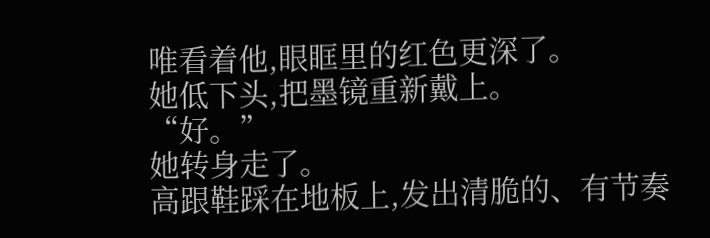唯看着他,眼眶里的红色更深了。
她低下头,把墨镜重新戴上。
“好。”
她转身走了。
高跟鞋踩在地板上,发出清脆的、有节奏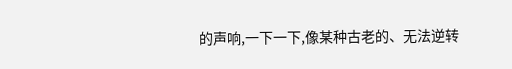的声响,一下一下,像某种古老的、无法逆转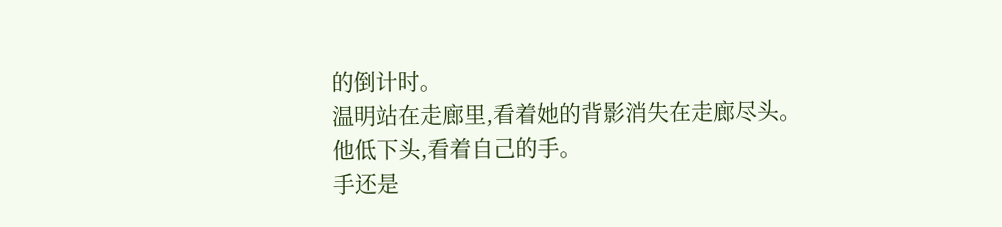的倒计时。
温明站在走廊里,看着她的背影消失在走廊尽头。
他低下头,看着自己的手。
手还是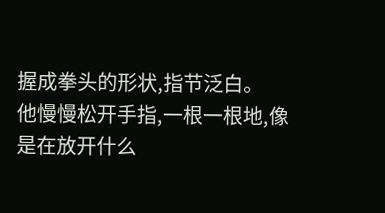握成拳头的形状,指节泛白。
他慢慢松开手指,一根一根地,像是在放开什么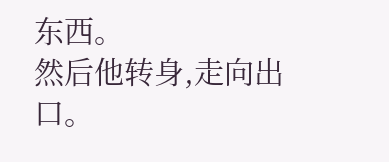东西。
然后他转身,走向出口。